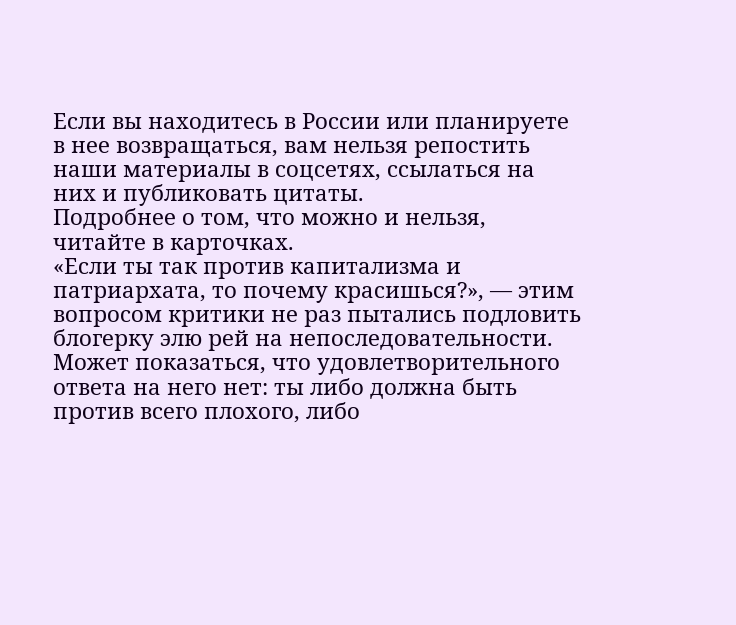Если вы находитесь в России или планируете в нее возвращаться, вам нельзя репостить наши материалы в соцсетях, ссылаться на них и публиковать цитаты.
Подробнее о том, что можно и нельзя, читайте в карточках.
«Если ты так против капитализма и патриархата, то почему красишься?», — этим вопросом критики не раз пытались подловить блогерку элю рей на непоследовательности. Может показаться, что удовлетворительного ответа на него нет: ты либо должна быть против всего плохого, либо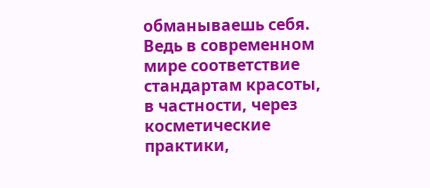обманываешь себя.
Ведь в современном мире соответствие стандартам красоты, в частности, через косметические практики,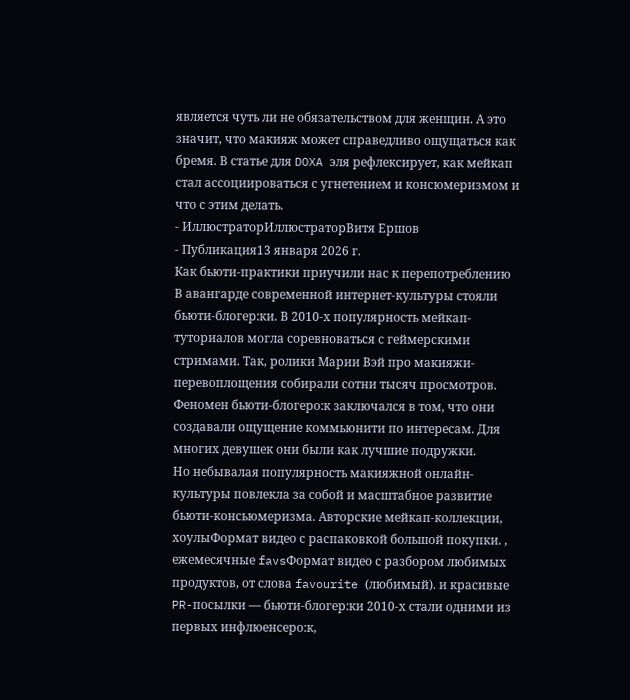является чуть ли не обязательством для женщин. А это значит, что макияж может справедливо ощущаться как бремя. В статье для DOXA эля рефлексирует, как мейкап стал ассоциироваться с угнетением и консюмеризмом и что с этим делать.
- ИллюстраторИллюстраторВитя Ершов
- Публикация13 января 2026 г.
Как бьюти-практики приучили нас к перепотреблению
В авангарде современной интернет-культуры стояли бьюти-блогер:ки. В 2010-х популярность мейкап-туториалов могла соревноваться с геймерскими стримами. Так, ролики Марии Вэй про макияжи-перевоплощения собирали сотни тысяч просмотров. Феномен бьюти-блогеро:к заключался в том, что они создавали ощущение коммьюнити по интересам. Для многих девушек они были как лучшие подружки.
Но небывалая популярность макияжной онлайн-культуры повлекла за собой и масштабное развитие бьюти-консьюмеризма. Авторские мейкап-коллекции, хоулыФормат видео с распаковкой большой покупки. , ежемесячные favsФормат видео с разбором любимых продуктов, от слова favourite (любимый). и красивые PR-посылки — бьюти-блогер:ки 2010-х стали одними из первых инфлюенсеро:к,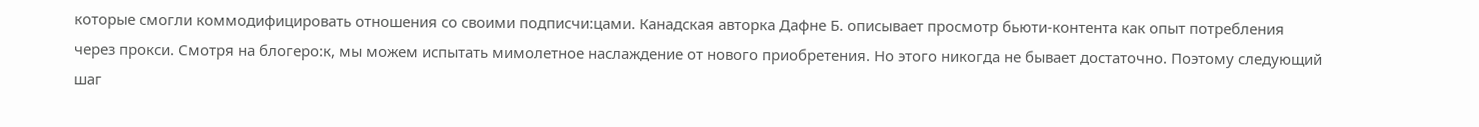которые смогли коммодифицировать отношения со своими подписчи:цами. Канадская авторка Дафне Б. описывает просмотр бьюти-контента как опыт потребления через прокси. Смотря на блогеро:к, мы можем испытать мимолетное наслаждение от нового приобретения. Но этого никогда не бывает достаточно. Поэтому следующий шаг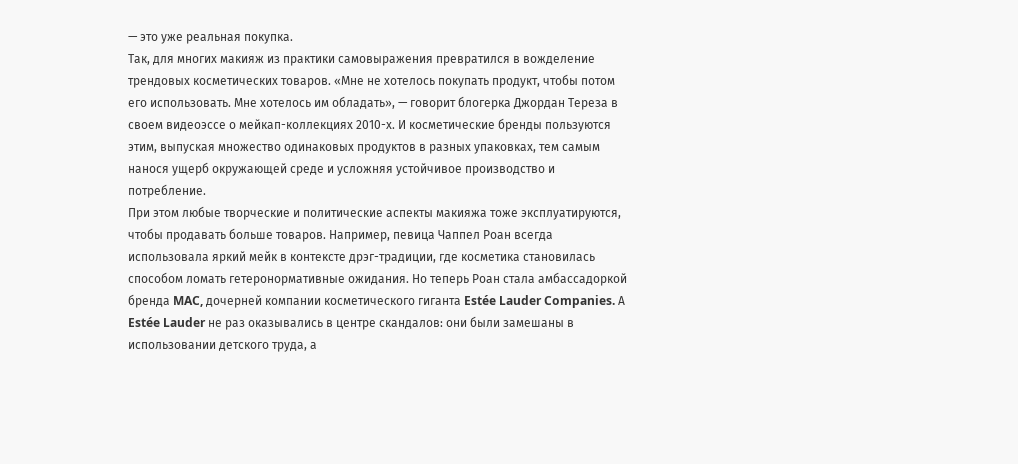— это уже реальная покупка.
Так, для многих макияж из практики самовыражения превратился в вожделение трендовых косметических товаров. «Мне не хотелось покупать продукт, чтобы потом его использовать. Мне хотелось им обладать», — говорит блогерка Джордан Тереза в своем видеоэссе о мейкап-коллекциях 2010-х. И косметические бренды пользуются этим, выпуская множество одинаковых продуктов в разных упаковках, тем самым нанося ущерб окружающей среде и усложняя устойчивое производство и потребление.
При этом любые творческие и политические аспекты макияжа тоже эксплуатируются, чтобы продавать больше товаров. Например, певица Чаппел Роан всегда использовала яркий мейк в контексте дрэг-традиции, где косметика становилась способом ломать гетеронормативные ожидания. Но теперь Роан стала амбассадоркой бренда MAC, дочерней компании косметического гиганта Estée Lauder Companies. А Estée Lauder не раз оказывались в центре скандалов: они были замешаны в использовании детского труда, а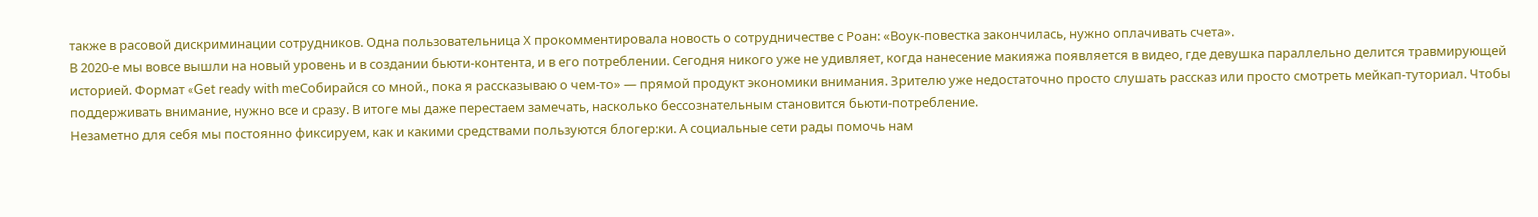также в расовой дискриминации сотрудников. Одна пользовательница Х прокомментировала новость о сотрудничестве с Роан: «Воук-повестка закончилась, нужно оплачивать счета».
В 2020-е мы вовсе вышли на новый уровень и в создании бьюти-контента, и в его потреблении. Сегодня никого уже не удивляет, когда нанесение макияжа появляется в видео, где девушка параллельно делится травмирующей историей. Формат «Get ready with meСобирайся со мной., пока я рассказываю о чем-то» — прямой продукт экономики внимания. Зрителю уже недостаточно просто слушать рассказ или просто смотреть мейкап-туториал. Чтобы поддерживать внимание, нужно все и сразу. В итоге мы даже перестаем замечать, насколько бессознательным становится бьюти-потребление.
Незаметно для себя мы постоянно фиксируем, как и какими средствами пользуются блогер:ки. А социальные сети рады помочь нам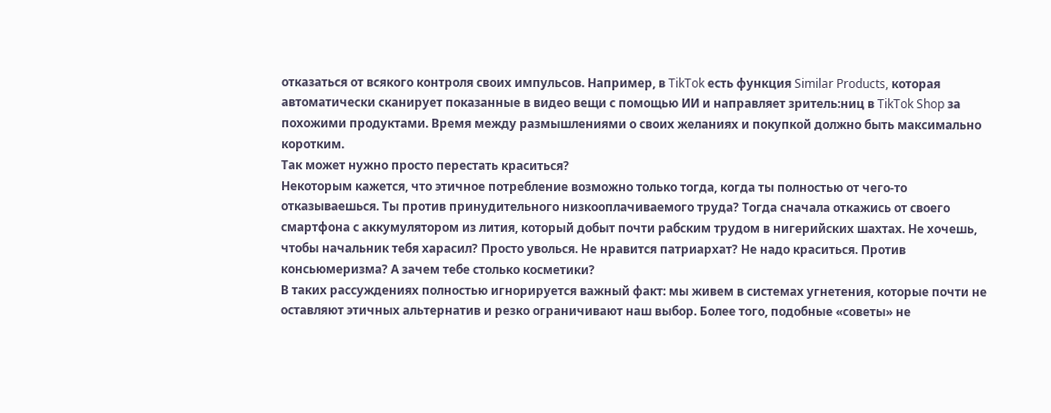отказаться от всякого контроля своих импульсов. Например, в TikTok есть функция Similar Products, которая автоматически сканирует показанные в видео вещи с помощью ИИ и направляет зритель:ниц в TikTok Shop за похожими продуктами. Время между размышлениями о своих желаниях и покупкой должно быть максимально коротким.
Так может нужно просто перестать краситься?
Некоторым кажется, что этичное потребление возможно только тогда, когда ты полностью от чего-то отказываешься. Ты против принудительного низкооплачиваемого труда? Тогда сначала откажись от своего смартфона с аккумулятором из лития, который добыт почти рабским трудом в нигерийских шахтах. Не хочешь, чтобы начальник тебя харасил? Просто уволься. Не нравится патриархат? Не надо краситься. Против консьюмеризма? А зачем тебе столько косметики?
В таких рассуждениях полностью игнорируется важный факт: мы живем в системах угнетения, которые почти не оставляют этичных альтернатив и резко ограничивают наш выбор. Более того, подобные «советы» не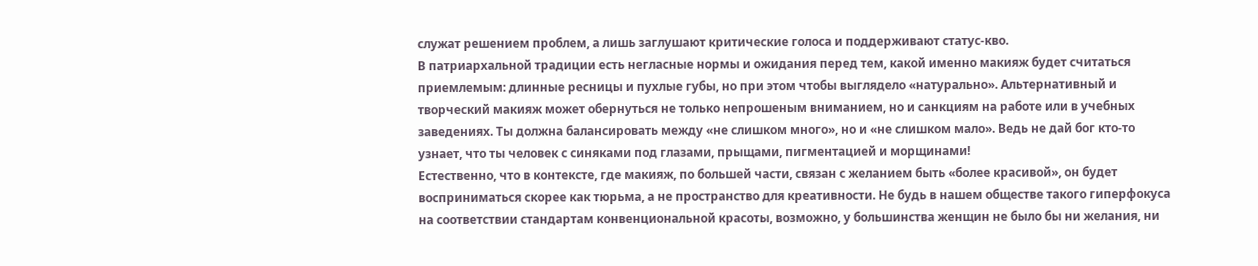служат решением проблем, а лишь заглушают критические голоса и поддерживают статус-кво.
В патриархальной традиции есть негласные нормы и ожидания перед тем, какой именно макияж будет считаться приемлемым: длинные ресницы и пухлые губы, но при этом чтобы выглядело «натурально». Альтернативный и творческий макияж может обернуться не только непрошеным вниманием, но и санкциям на работе или в учебных заведениях. Ты должна балансировать между «не слишком много», но и «не слишком мало». Ведь не дай бог кто-то узнает, что ты человек с синяками под глазами, прыщами, пигментацией и морщинами!
Естественно, что в контексте, где макияж, по большей части, связан с желанием быть «более красивой», он будет восприниматься скорее как тюрьма, а не пространство для креативности. Не будь в нашем обществе такого гиперфокуса на соответствии стандартам конвенциональной красоты, возможно, у большинства женщин не было бы ни желания, ни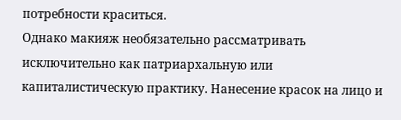потребности краситься.
Однако макияж необязательно рассматривать исключительно как патриархальную или капиталистическую практику. Нанесение красок на лицо и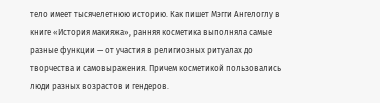тело имеет тысячелетнюю историю. Как пишет Мэгги Ангелоглу в книге «История макияжа», ранняя косметика выполняла самые разные функции — от участия в религиозных ритуалах до творчества и самовыражения. Причем косметикой пользовались люди разных возрастов и гендеров.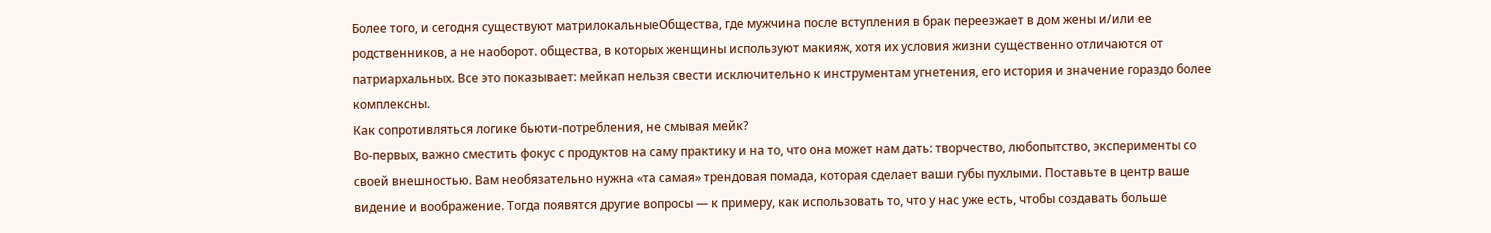Более того, и сегодня существуют матрилокальныеОбщества, где мужчина после вступления в брак переезжает в дом жены и/или ее родственников, а не наоборот. общества, в которых женщины используют макияж, хотя их условия жизни существенно отличаются от патриархальных. Все это показывает: мейкап нельзя свести исключительно к инструментам угнетения, его история и значение гораздо более комплексны.
Как сопротивляться логике бьюти-потребления, не смывая мейк?
Во-первых, важно сместить фокус с продуктов на саму практику и на то, что она может нам дать: творчество, любопытство, эксперименты со своей внешностью. Вам необязательно нужна «та самая» трендовая помада, которая сделает ваши губы пухлыми. Поставьте в центр ваше видение и воображение. Тогда появятся другие вопросы — к примеру, как использовать то, что у нас уже есть, чтобы создавать больше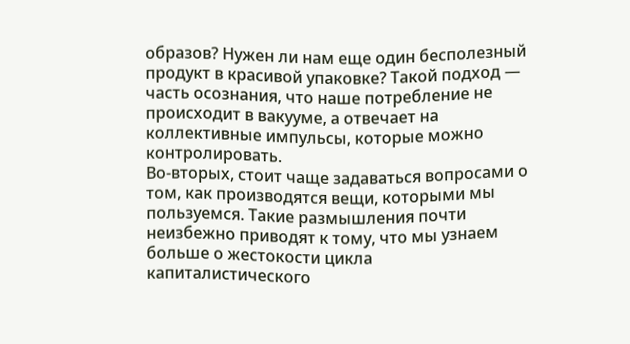образов? Нужен ли нам еще один бесполезный продукт в красивой упаковке? Такой подход — часть осознания, что наше потребление не происходит в вакууме, а отвечает на коллективные импульсы, которые можно контролировать.
Во-вторых, стоит чаще задаваться вопросами о том, как производятся вещи, которыми мы пользуемся. Такие размышления почти неизбежно приводят к тому, что мы узнаем больше о жестокости цикла капиталистического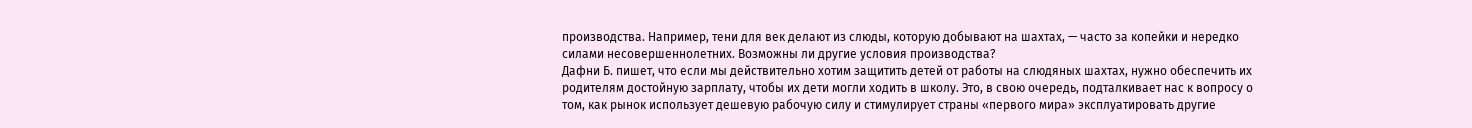производства. Например, тени для век делают из слюды, которую добывают на шахтах, — часто за копейки и нередко силами несовершеннолетних. Возможны ли другие условия производства?
Дафни Б. пишет, что если мы действительно хотим защитить детей от работы на слюдяных шахтах, нужно обеспечить их родителям достойную зарплату, чтобы их дети могли ходить в школу. Это, в свою очередь, подталкивает нас к вопросу о том, как рынок использует дешевую рабочую силу и стимулирует страны «первого мира» эксплуатировать другие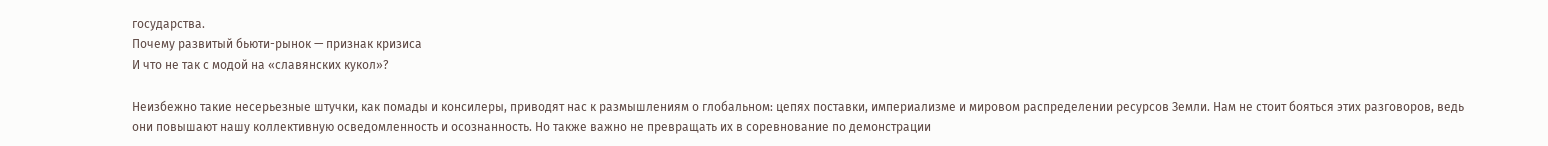государства.
Почему развитый бьюти-рынок — признак кризиса
И что не так с модой на «славянских кукол»?

Неизбежно такие несерьезные штучки, как помады и консилеры, приводят нас к размышлениям о глобальном: цепях поставки, империализме и мировом распределении ресурсов Земли. Нам не стоит бояться этих разговоров, ведь они повышают нашу коллективную осведомленность и осознанность. Но также важно не превращать их в соревнование по демонстрации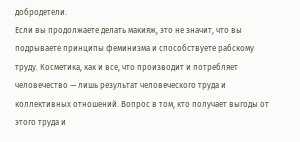добродетели.
Если вы продолжаете делать макияж, это не значит, что вы подрываете принципы феминизма и способствуете рабскому труду. Косметика, как и все, что производит и потребляет человечество — лишь результат человеческого труда и коллективных отношений. Вопрос в том, кто получает выгоды от этого труда и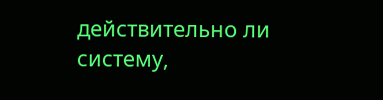действительно ли систему,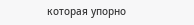которая упорно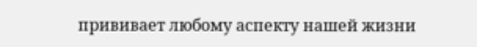прививает любому аспекту нашей жизни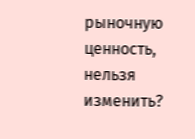рыночную ценность, нельзя изменить?